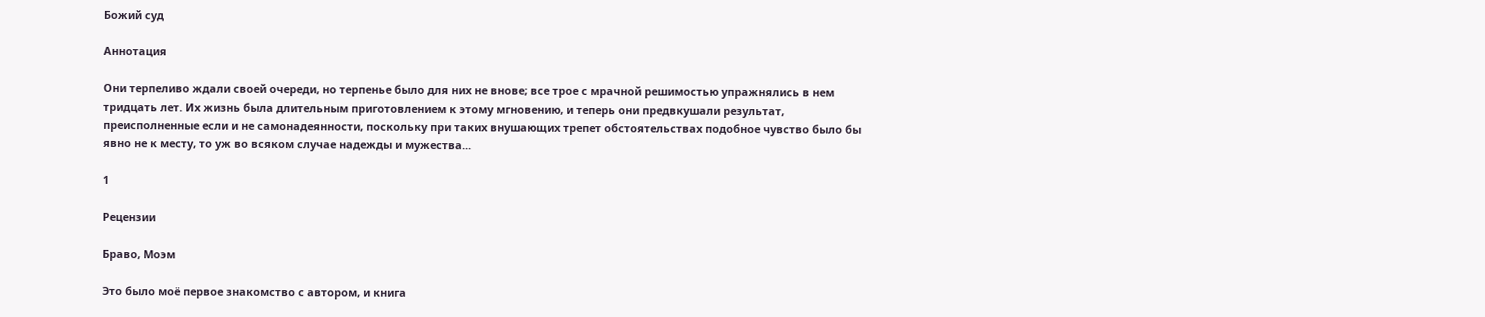Божий суд

Аннотация

Они терпеливо ждали своей очереди, но терпенье было для них не внове; все трое с мрачной решимостью упражнялись в нем тридцать лет. Их жизнь была длительным приготовлением к этому мгновению, и теперь они предвкушали результат, преисполненные если и не самонадеянности, поскольку при таких внушающих трепет обстоятельствах подобное чувство было бы явно не к месту, то уж во всяком случае надежды и мужества...

1

Рецензии

Браво, Моэм

Это было моё первое знакомство с автором, и книга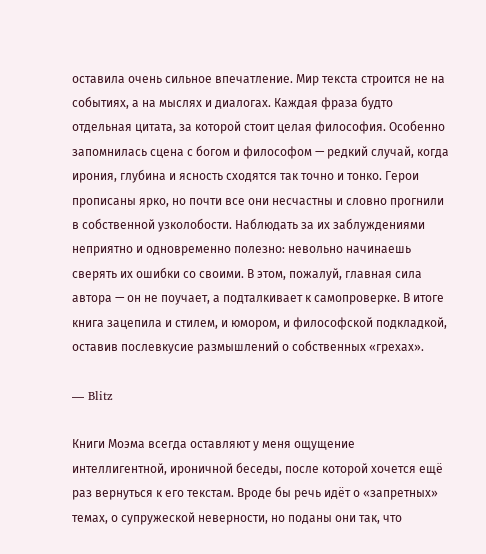оставила очень сильное впечатление. Мир текста строится не на событиях, а на мыслях и диалогах. Каждая фраза будто отдельная цитата, за которой стоит целая философия. Особенно запомнилась сцена с богом и философом — редкий случай, когда ирония, глубина и ясность сходятся так точно и тонко. Герои прописаны ярко, но почти все они несчастны и словно прогнили в собственной узколобости. Наблюдать за их заблуждениями неприятно и одновременно полезно: невольно начинаешь сверять их ошибки со своими. В этом, пожалуй, главная сила автора — он не поучает, а подталкивает к самопроверке. В итоге книга зацепила и стилем, и юмором, и философской подкладкой, оставив послевкусие размышлений о собственных «грехах».

— Blitz

Книги Моэма всегда оставляют у меня ощущение интеллигентной, ироничной беседы, после которой хочется ещё раз вернуться к его текстам. Вроде бы речь идёт о «запретных» темах, о супружеской неверности, но поданы они так, что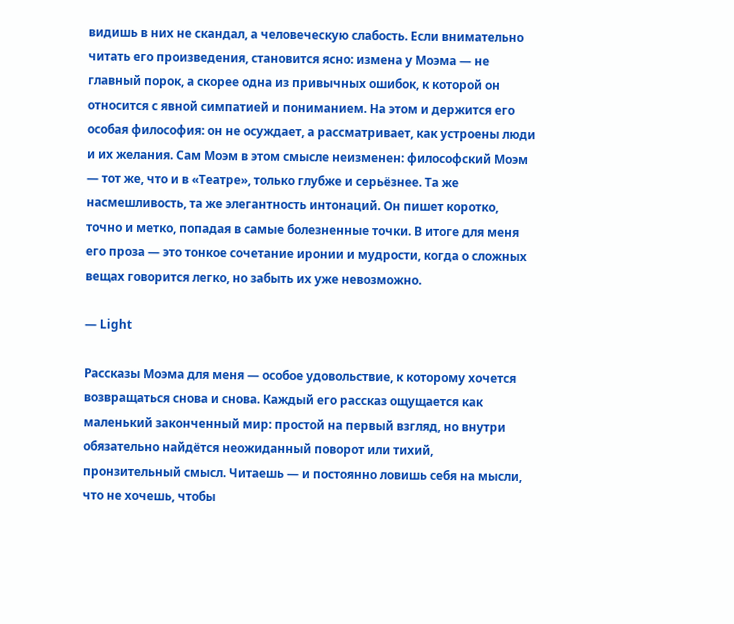видишь в них не скандал, а человеческую слабость. Если внимательно читать его произведения, становится ясно: измена у Моэма — не главный порок, а скорее одна из привычных ошибок, к которой он относится с явной симпатией и пониманием. На этом и держится его особая философия: он не осуждает, а рассматривает, как устроены люди и их желания. Сам Моэм в этом смысле неизменен: философский Моэм — тот же, что и в «Театре», только глубже и серьёзнее. Та же насмешливость, та же элегантность интонаций. Он пишет коротко, точно и метко, попадая в самые болезненные точки. В итоге для меня его проза — это тонкое сочетание иронии и мудрости, когда о сложных вещах говорится легко, но забыть их уже невозможно.

— Light

Рассказы Моэма для меня — особое удовольствие, к которому хочется возвращаться снова и снова. Каждый его рассказ ощущается как маленький законченный мир: простой на первый взгляд, но внутри обязательно найдётся неожиданный поворот или тихий, пронзительный смысл. Читаешь — и постоянно ловишь себя на мысли, что не хочешь, чтобы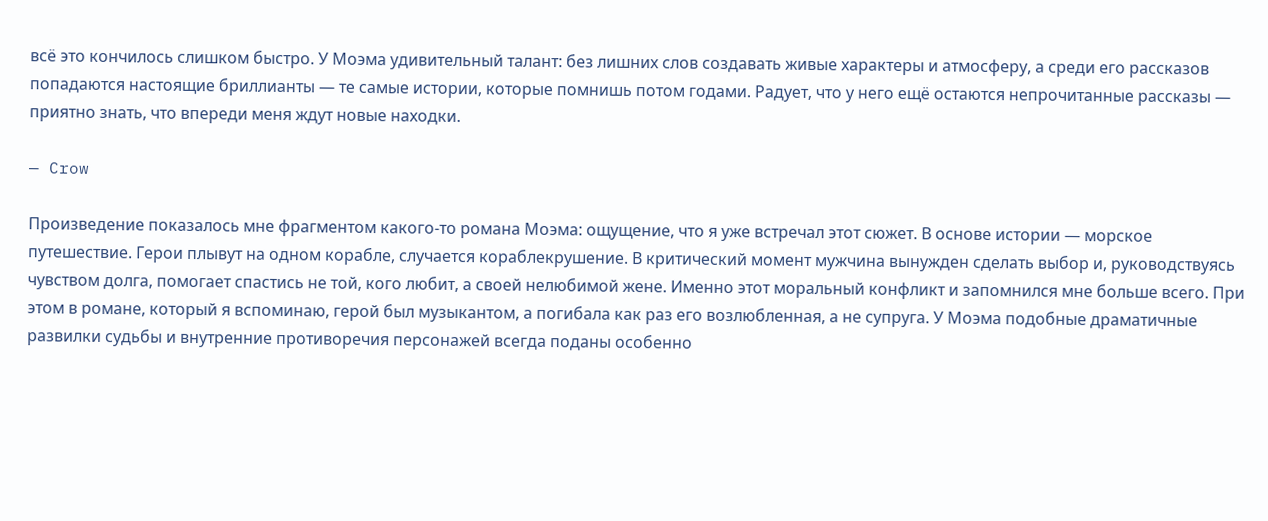всё это кончилось слишком быстро. У Моэма удивительный талант: без лишних слов создавать живые характеры и атмосферу, а среди его рассказов попадаются настоящие бриллианты — те самые истории, которые помнишь потом годами. Радует, что у него ещё остаются непрочитанные рассказы — приятно знать, что впереди меня ждут новые находки.

— Crow

Произведение показалось мне фрагментом какого‑то романа Моэма: ощущение, что я уже встречал этот сюжет. В основе истории — морское путешествие. Герои плывут на одном корабле, случается кораблекрушение. В критический момент мужчина вынужден сделать выбор и, руководствуясь чувством долга, помогает спастись не той, кого любит, а своей нелюбимой жене. Именно этот моральный конфликт и запомнился мне больше всего. При этом в романе, который я вспоминаю, герой был музыкантом, а погибала как раз его возлюбленная, а не супруга. У Моэма подобные драматичные развилки судьбы и внутренние противоречия персонажей всегда поданы особенно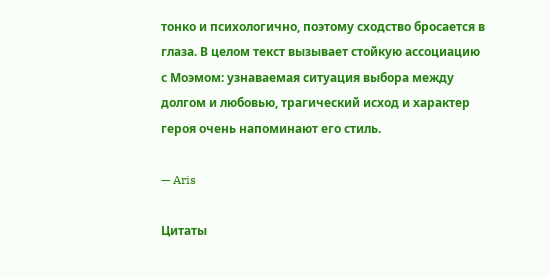тонко и психологично, поэтому сходство бросается в глаза. В целом текст вызывает стойкую ассоциацию с Моэмом: узнаваемая ситуация выбора между долгом и любовью, трагический исход и характер героя очень напоминают его стиль.

— Aris

Цитаты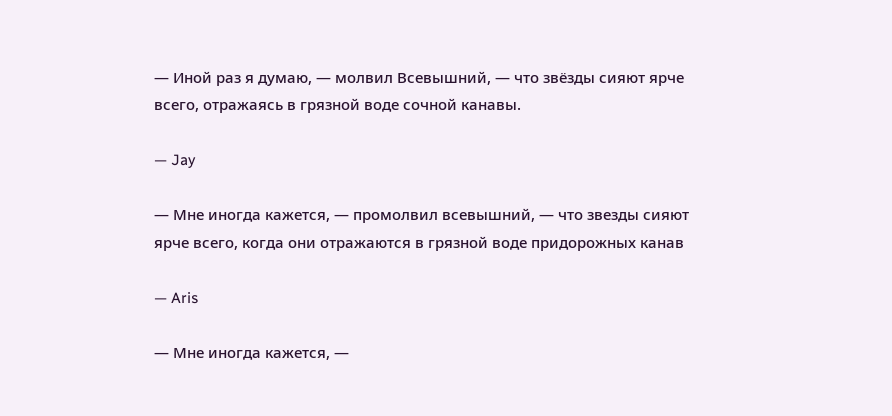— Иной раз я думаю, — молвил Всевышний, — что звёзды сияют ярче всего, отражаясь в грязной воде сочной канавы.

— Jay

— Мне иногда кажется, — промолвил всевышний, — что звезды сияют ярче всего, когда они отражаются в грязной воде придорожных канав

— Aris

— Мне иногда кажется, —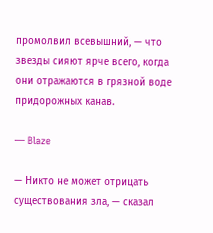промолвил всевышний, — что звезды сияют ярче всего, когда они отражаются в грязной воде придорожных канав.

— Blaze

— Никто не может отрицать существования зла, — сказал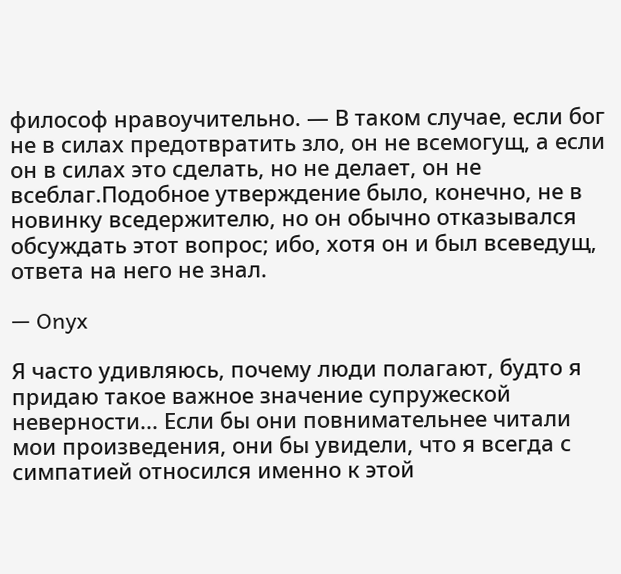философ нравоучительно. — В таком случае, если бог не в силах предотвратить зло, он не всемогущ, а если он в силах это сделать, но не делает, он не всеблаг.Подобное утверждение было, конечно, не в новинку вседержителю, но он обычно отказывался обсуждать этот вопрос; ибо, хотя он и был всеведущ, ответа на него не знал.

— Onyx

Я часто удивляюсь, почему люди полагают, будто я придаю такое важное значение супружеской неверности... Если бы они повнимательнее читали мои произведения, они бы увидели, что я всегда с симпатией относился именно к этой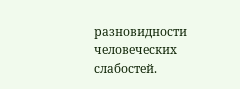разновидности человеческих слабостей.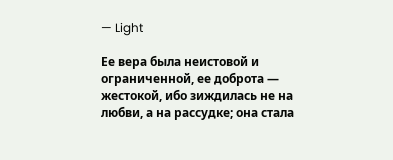— Light

Ее вера была неистовой и ограниченной, ее доброта — жестокой, ибо зиждилась не на любви, а на рассудке; она стала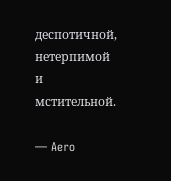деспотичной, нетерпимой и мстительной.

— Aero